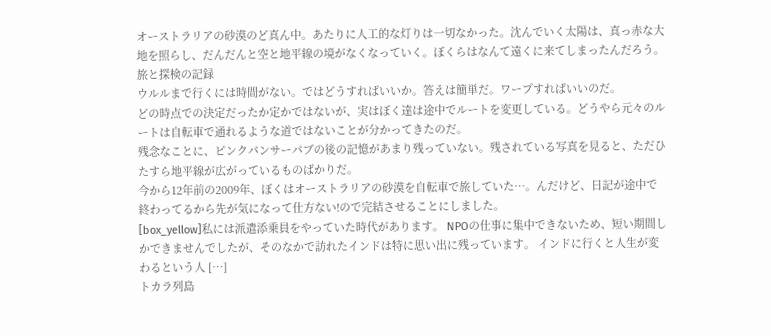オーストラリアの砂漠のど真ん中。あたりに人工的な灯りは一切なかった。沈んでいく太陽は、真っ赤な大地を照らし、だんだんと空と地平線の境がなくなっていく。ぼくらはなんて遠くに来てしまったんだろう。
旅と探検の記録
ウルルまで行くには時間がない。ではどうすればいいか。答えは簡単だ。ワープすればいいのだ。
どの時点での決定だったか定かではないが、実はぼく達は途中でルートを変更している。どうやら元々のルートは自転車で通れるような道ではないことが分かってきたのだ。
残念なことに、ピンクパンサーパブの後の記憶があまり残っていない。残されている写真を見ると、ただひたすら地平線が広がっているものばかりだ。
今から12年前の2009年、ぼくはオーストラリアの砂漠を自転車で旅していた…。んだけど、日記が途中で終わってるから先が気になって仕方ない!ので完結させることにしました。
[box_yellow]私には派遣添乗員をやっていた時代があります。 NPOの仕事に集中できないため、短い期間しかできませんでしたが、そのなかで訪れたインドは特に思い出に残っています。 インドに行くと人生が変わるという人 […]
トカラ列島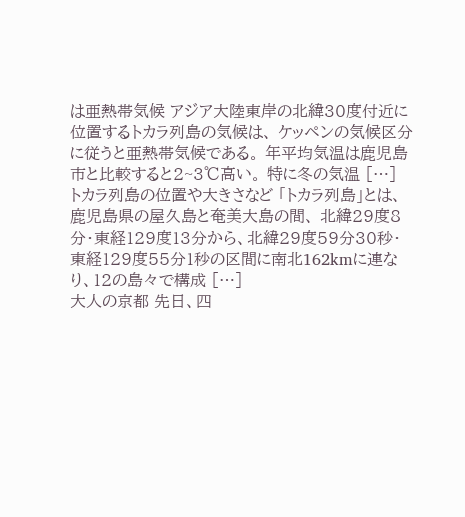は亜熱帯気候 アジア大陸東岸の北緯30度付近に位置するトカラ列島の気候は、 ケッペンの気候区分に従うと亜熱帯気候である。 年平均気温は鹿児島市と比較すると2~3℃高い。 特に冬の気温 […]
トカラ列島の位置や大きさなど 「トカラ列島」とは、鹿児島県の屋久島と奄美大島の間、 北緯29度8分・東経129度13分から、北緯29度59分30秒・ 東経129度55分1秒の区間に南北162kmに連なり、12の島々で構成 […]
大人の京都 先日、四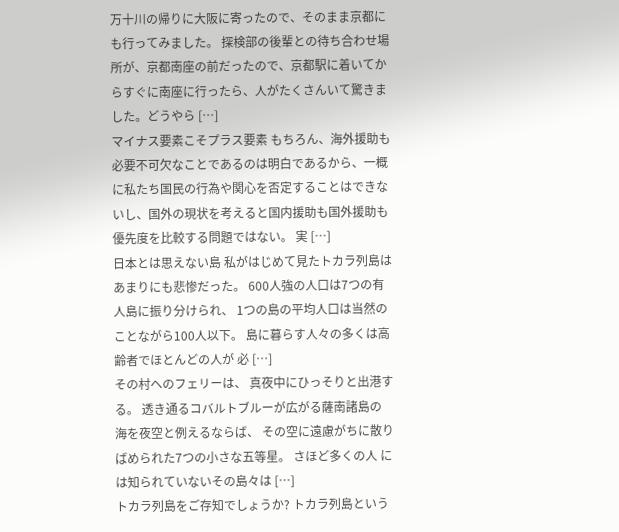万十川の帰りに大阪に寄ったので、そのまま京都にも行ってみました。 探検部の後輩との待ち合わせ場所が、京都南座の前だったので、京都駅に着いてからすぐに南座に行ったら、人がたくさんいて驚きました。どうやら […]
マイナス要素こそプラス要素 もちろん、海外援助も必要不可欠なことであるのは明白であるから、一概に私たち国民の行為や関心を否定することはできないし、国外の現状を考えると国内援助も国外援助も優先度を比較する問題ではない。 実 […]
日本とは思えない島 私がはじめて見たトカラ列島はあまりにも悲惨だった。 600人強の人口は7つの有人島に振り分けられ、 1つの島の平均人口は当然のことながら100人以下。 島に暮らす人々の多くは高齢者でほとんどの人が 必 […]
その村へのフェリーは、 真夜中にひっそりと出港する。 透き通るコバルトブルーが広がる薩南諸島の 海を夜空と例えるならば、 その空に遠慮がちに散りばめられた7つの小さな五等星。 さほど多くの人 には知られていないその島々は […]
トカラ列島をご存知でしょうか? トカラ列島という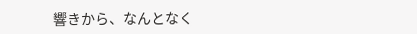響きから、なんとなく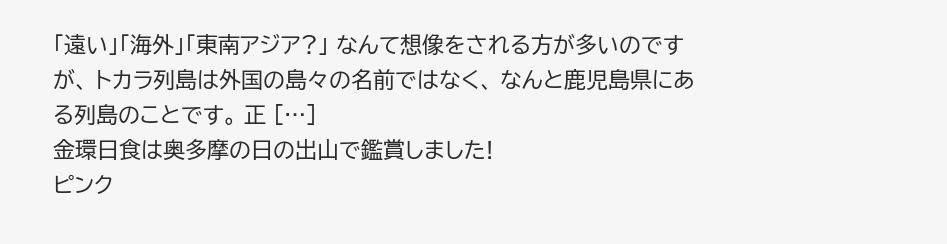「遠い」「海外」「東南アジア?」 なんて想像をされる方が多いのですが、 トカラ列島は外国の島々の名前ではなく、 なんと鹿児島県にある列島のことです。 正 […]
金環日食は奥多摩の日の出山で鑑賞しました!
ピンク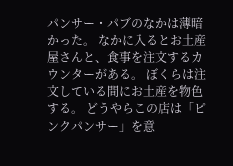パンサー・パブのなかは薄暗かった。 なかに入るとお土産屋さんと、食事を注文するカウンターがある。 ぼくらは注文している間にお土産を物色する。 どうやらこの店は「ピンクパンサー」を意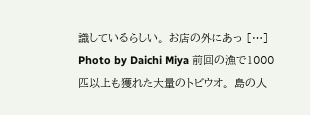識しているらしい。 お店の外にあっ […]
Photo by Daichi Miya 前回の漁で1000匹以上も獲れた大量のトビウオ。 島の人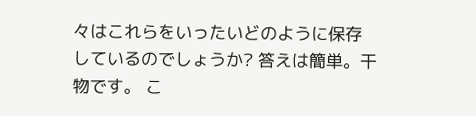々はこれらをいったいどのように保存しているのでしょうか? 答えは簡単。干物です。 こ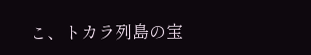こ、トカラ列島の宝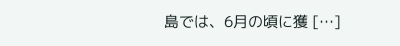島では、6月の頃に獲 […]